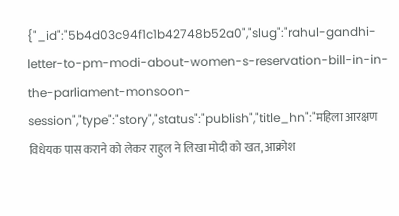{"_id":"5b4d03c94f1c1b42748b52a0","slug":"rahul-gandhi-letter-to-pm-modi-about-women-s-reservation-bill-in-in-the-parliament-monsoon-session","type":"story","status":"publish","title_hn":"महिला आरक्षण विधेयक पास कराने को लेकर राहुल ने लिखा मोदी को खत, आक्रोश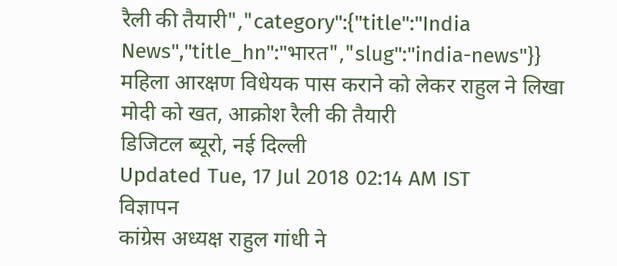रैली की तैयारी","category":{"title":"India News","title_hn":"भारत","slug":"india-news"}}
महिला आरक्षण विधेयक पास कराने को लेकर राहुल ने लिखा मोदी को खत, आक्रोश रैली की तैयारी
डिजिटल ब्यूरो, नई दिल्ली
Updated Tue, 17 Jul 2018 02:14 AM IST
विज्ञापन
कांग्रेस अध्यक्ष राहुल गांधी ने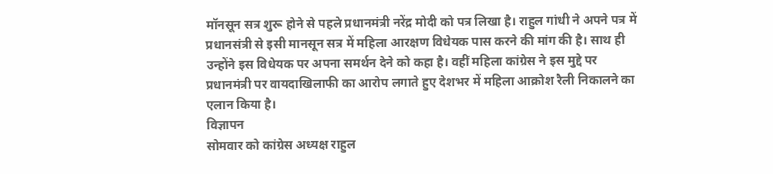मॉनसून सत्र शुरू होने से पहले प्रधानमंत्री नरेंद्र मोदी को पत्र लिखा है। राहुल गांधी ने अपने पत्र में प्रधानसंत्री से इसी मानसून सत्र में महिला आरक्षण विधेयक पास करने की मांग की है। साथ ही उन्होंने इस विधेयक पर अपना समर्थन देने को कहा है। वहीं महिला कांग्रेस ने इस मुद्दे पर प्रधानमंत्री पर वायदाखिलाफी का आरोप लगाते हुए देशभर में महिला आक्रोश रैली निकालने का एलान किया है।
विज्ञापन
सोमवार को कांग्रेस अध्यक्ष राहुल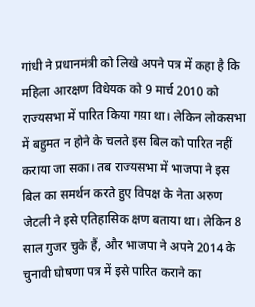गांधी ने प्रधानमंत्री को लिखे अपने पत्र में कहा है कि महिला आरक्षण विधेयक को 9 मार्च 2010 को राज्यसभा में पारित किया गय़ा था। लेकिन लोकसभा में बहुमत न होने के चलते इस बिल को पारित नहीं कराया जा सका। तब राज्यसभा में भाजपा ने इस बिल का समर्थन करते हुए विपक्ष के नेता अरुण जेटली ने इसे एतिहासिक क्षण बताया था। लेकिन 8 साल गुजर चुके हैं, और भाजपा ने अपने 2014 के चुनावी घोषणा पत्र में इसे पारित कराने का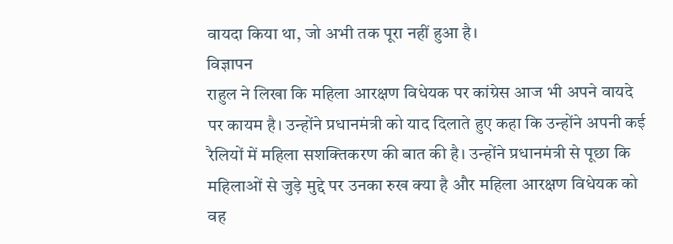वायदा किया था, जो अभी तक पूरा नहीं हुआ है।
विज्ञापन
राहुल ने लिखा कि महिला आरक्षण विधेयक पर कांग्रेस आज भी अपने वायदे पर कायम है। उन्होंने प्रधानमंत्री को याद दिलाते हुए कहा कि उन्होंने अपनी कई रैलियों में महिला सशक्तिकरण की बात की है। उन्होंने प्रधानमंत्री से पूछा कि महिलाओं से जुड़े मुद्दे पर उनका रुख क्या है और महिला आरक्षण विधेयक को वह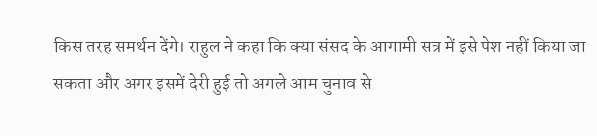किस तरह समर्थन देंगे। राहुल ने कहा कि क्या संसद के आगामी सत्र में इसे पेश नहीं किया जा सकता और अगर इसमें देरी हुई तो अगले आम चुनाव से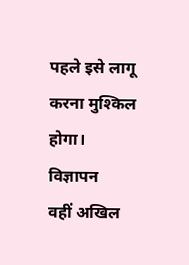पहले इसे लागू करना मुश्किल होगा।
विज्ञापन
वहीं अखिल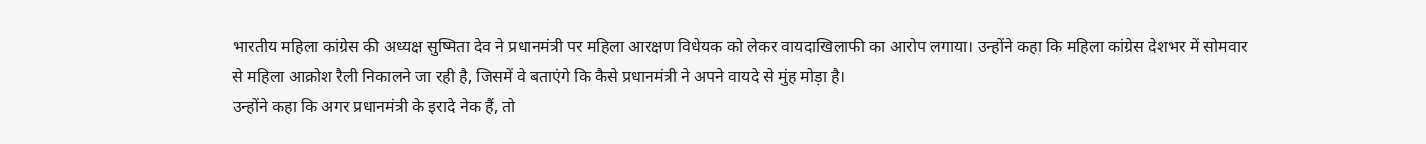भारतीय महिला कांग्रेस की अध्यक्ष सुष्मिता देव ने प्रधानमंत्री पर महिला आरक्षण विधेयक को लेकर वायदाखिलाफी का आरोप लगाया। उन्होंने कहा कि महिला कांग्रेस देशभर में सोमवार से महिला आक्रोश रैली निकालने जा रही है, जिसमें वे बताएंगे कि कैसे प्रधानमंत्री ने अपने वायदे से मुंह मोड़ा है।
उन्होंने कहा कि अगर प्रधानमंत्री के इरादे नेक हैं, तो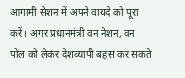आगामी सेशन में अपने वायदे को पूरा करें। अगर प्रधानमंत्री वन नेशन, वन पोल को लेकर देशव्यापी बहस कर सकते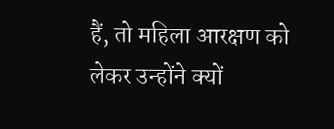हैं, तो महिला आरक्षण को लेकर उन्होंने क्यों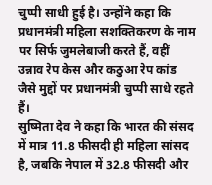चुप्पी साधी हुई है। उन्होंने कहा कि प्रधानमंत्री महिला सशक्तिकरण के नाम पर सिर्फ जुमलेबाजी करते हैं, वहीं उन्नाव रेप केस और कठुआ रेप कांड जैसे मुद्दों पर प्रधानमंत्री चुप्पी साधे रहते हैं।
सुष्मिता देव ने कहा कि भारत की संसद में मात्र 11.8 फीसदी ही महिला सांसद है, जबकि नेपाल में 32.8 फीसदी और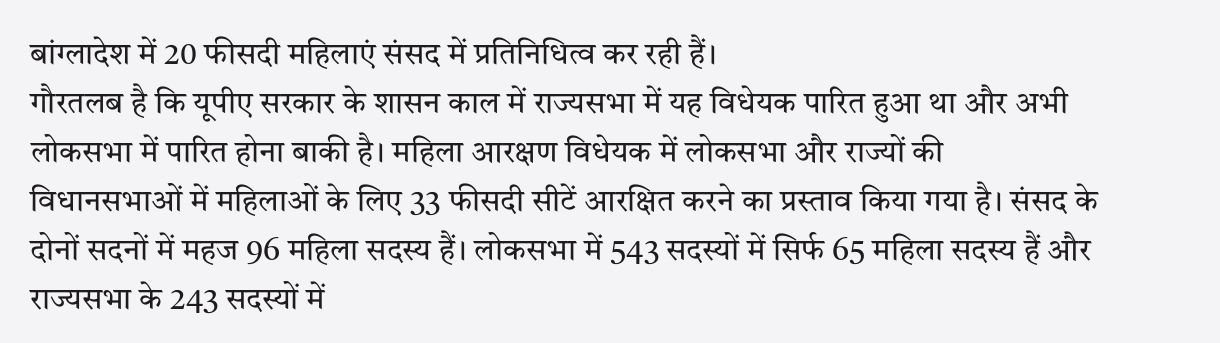बांग्लादेश में 20 फीसदी महिलाएं संसद में प्रतिनिधित्व कर रही हैं।
गौरतलब है कि यूपीए सरकार के शासन काल में राज्यसभा में यह विधेयक पारित हुआ था और अभी लोकसभा में पारित होना बाकी है। महिला आरक्षण विधेयक में लोकसभा और राज्यों की विधानसभाओं में महिलाओं के लिए 33 फीसदी सीटें आरक्षित करने का प्रस्ताव किया गया है। संसद के दोनों सदनों में महज 96 महिला सदस्य हैं। लोकसभा में 543 सदस्यों में सिर्फ 65 महिला सदस्य हैं और राज्यसभा के 243 सदस्यों में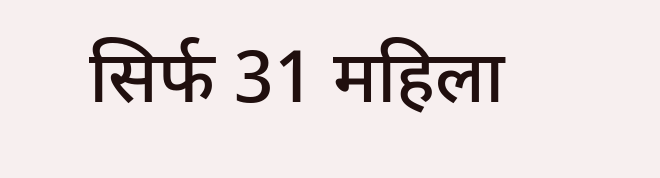सिर्फ 31 महिला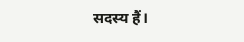सदस्य हैं।